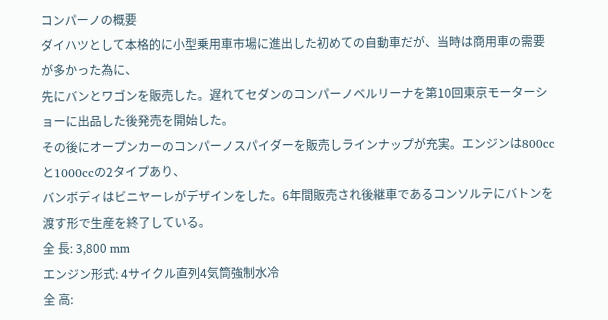コンパーノの概要
ダイハツとして本格的に小型乗用車市場に進出した初めての自動車だが、当時は商用車の需要が多かった為に、
先にバンとワゴンを販売した。遅れてセダンのコンパーノベルリーナを第10回東京モーターショーに出品した後発売を開始した。
その後にオープンカーのコンパーノスパイダーを販売しラインナップが充実。エンジンは800ccと1000ccの2タイプあり、
バンボディはビニヤーレがデザインをした。6年間販売され後継車であるコンソルテにバトンを渡す形で生産を終了している。
全 長: 3,800 mm
エンジン形式: 4サイクル直列4気筒強制水冷
全 高: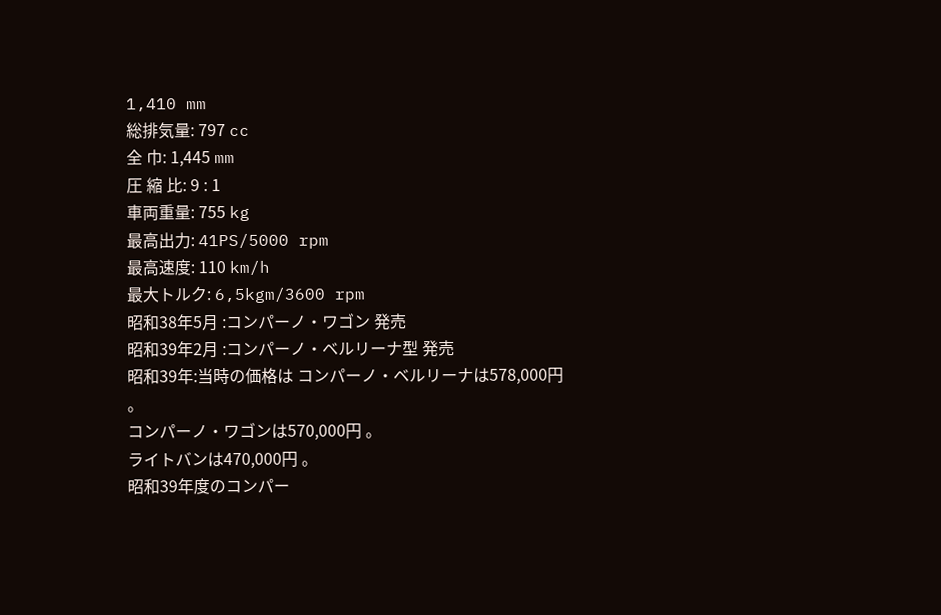1,410 mm
総排気量: 797 cc
全 巾: 1,445 mm
圧 縮 比: 9 : 1
車両重量: 755 kg
最高出力: 41PS/5000 rpm
最高速度: 110 km/h
最大トルク: 6,5kgm/3600 rpm
昭和38年5月 :コンパーノ・ワゴン 発売
昭和39年2月 :コンパーノ・ベルリーナ型 発売
昭和39年:当時の価格は コンパーノ・ベルリーナは578,000円 。
コンパーノ・ワゴンは570,000円 。
ライトバンは470,000円 。
昭和39年度のコンパー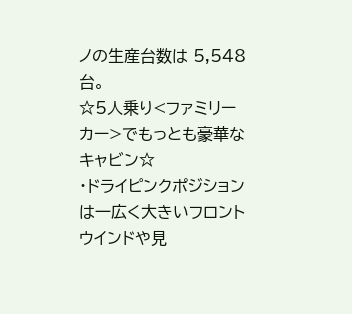ノの生産台数は 5,548台。
☆5人乗り<ファミリーカー>でもっとも豪華なキャビン☆
・ドライピンクポジションは一広く大きいフロントウインドや見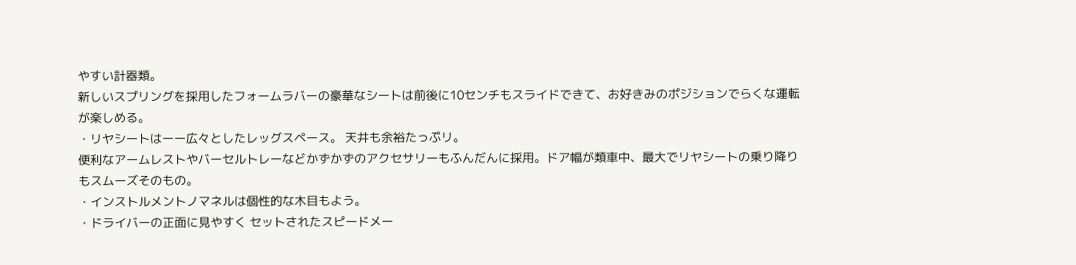やすい計器類。
新しいスプリングを採用したフォームラバーの豪華なシートは前後に10センチもスライドできて、お好きみのポジションでらくな運転が楽しめる。
・リヤシートはーー広々としたレッグスペース。 天井も余裕たっぷリ。
便利なアームレストやバーセルトレーなどかずかずのアクセサリーもふんだんに採用。ドア幅が類車中、最大でリヤシートの乗り降りもスムーズそのもの。
・インストルメントノマネルは個性的な木目もよう。
・ドライバーの正面に見やすく セットされたスピードメー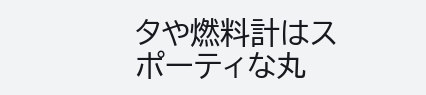タや燃料計はスポーティな丸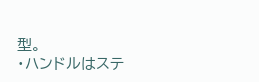型。
・ハンドルはステ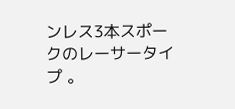ンレス3本スポークのレーサータイプ 。